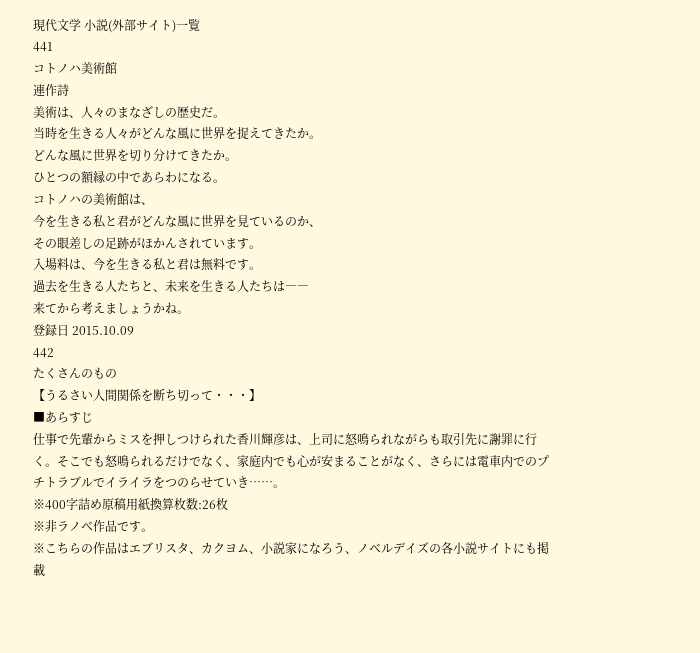現代文学 小説(外部サイト)一覧
441
コトノハ美術館
連作詩
美術は、人々のまなざしの歴史だ。
当時を生きる人々がどんな風に世界を捉えてきたか。
どんな風に世界を切り分けてきたか。
ひとつの額縁の中であらわになる。
コトノハの美術館は、
今を生きる私と君がどんな風に世界を見ているのか、
その眼差しの足跡がほかんされています。
入場料は、今を生きる私と君は無料です。
過去を生きる人たちと、未来を生きる人たちは――
来てから考えましょうかね。
登録日 2015.10.09
442
たくさんのもの
【うるさい人間関係を断ち切って・・・】
■あらすじ
仕事で先輩からミスを押しつけられた香川輝彦は、上司に怒鳴られながらも取引先に謝罪に行く。そこでも怒鳴られるだけでなく、家庭内でも心が安まることがなく、さらには電車内でのプチトラブルでイライラをつのらせていき……。
※400字詰め原稿用紙換算枚数:26枚
※非ラノベ作品です。
※こちらの作品はエブリスタ、カクヨム、小説家になろう、ノベルデイズの各小説サイトにも掲載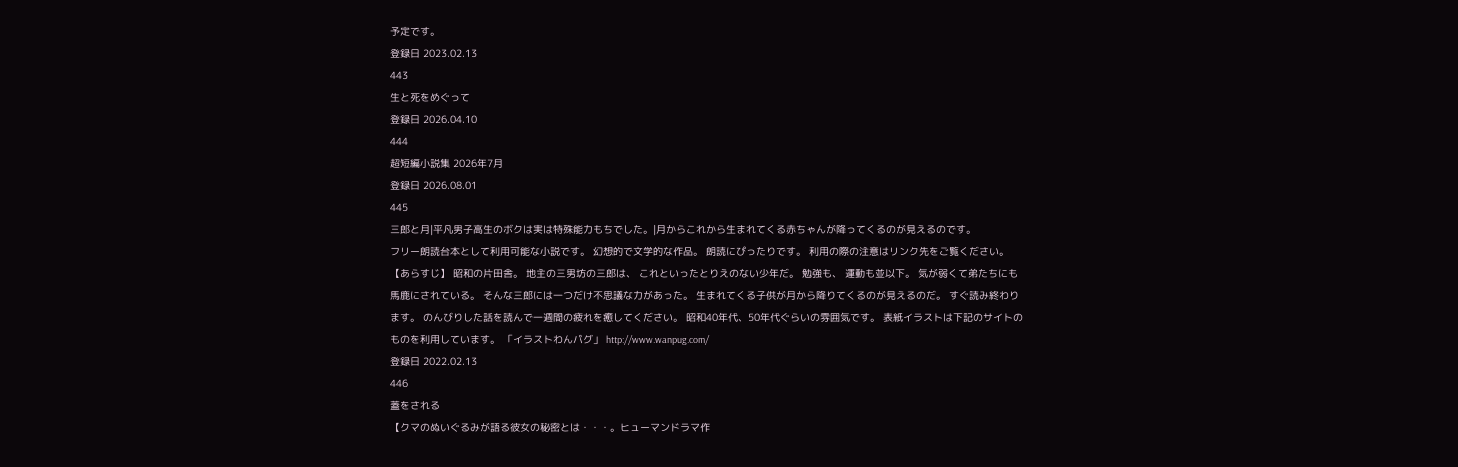予定です。
登録日 2023.02.13
443
生と死をめぐって
登録日 2026.04.10
444
超短編小説集 2026年7月
登録日 2026.08.01
445
三郎と月|平凡男子高生のボクは実は特殊能力もちでした。|月からこれから生まれてくる赤ちゃんが降ってくるのが見えるのです。
フリー朗読台本として利用可能な小説です。 幻想的で文学的な作品。 朗読にぴったりです。 利用の際の注意はリンク先をご覧ください。 【あらすじ】 昭和の片田舎。 地主の三男坊の三郎は、 これといったとりえのない少年だ。 勉強も、 運動も並以下。 気が弱くて弟たちにも馬鹿にされている。 そんな三郎には一つだけ不思議な力があった。 生まれてくる子供が月から降りてくるのが見えるのだ。 すぐ読み終わります。 のんびりした話を読んで一週間の疲れを癒してください。 昭和40年代、50年代ぐらいの雰囲気です。 表紙イラストは下記のサイトのものを利用しています。 「イラストわんパグ」 http://www.wanpug.com/
登録日 2022.02.13
446
蓋をされる
【クマのぬいぐるみが語る彼女の秘密とは・・・。ヒューマンドラマ作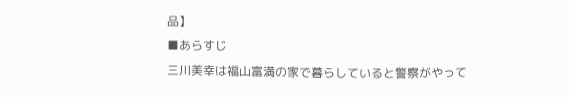品】
■あらすじ
三川美幸は福山富満の家で暮らしていると警察がやって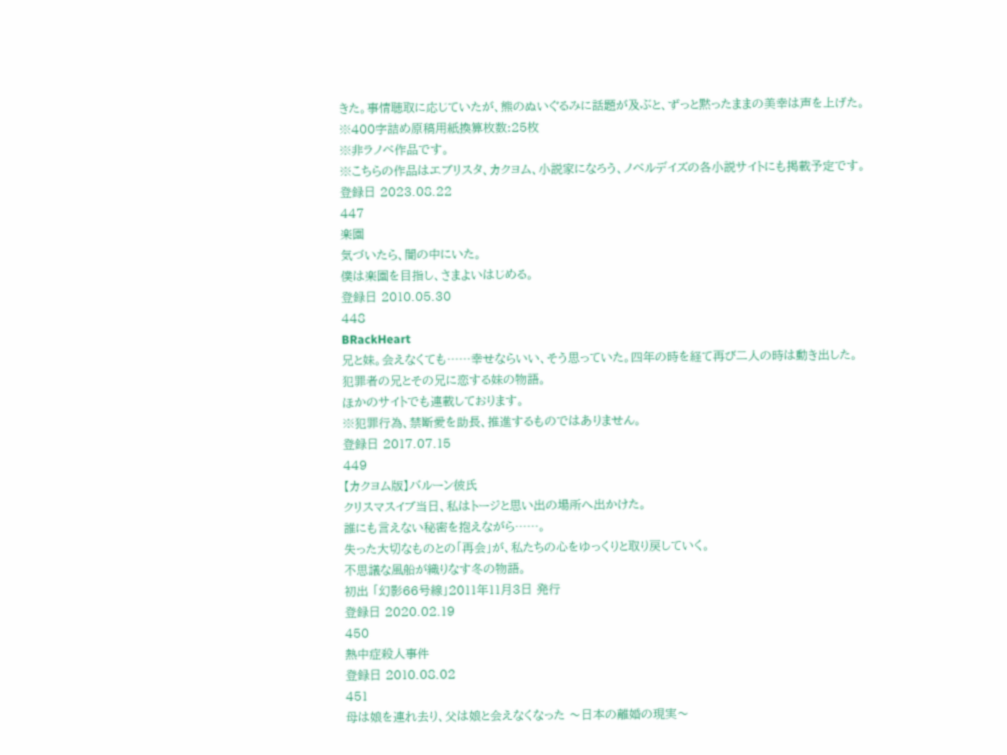きた。事情聴取に応じていたが、熊のぬいぐるみに話題が及ぶと、ずっと黙ったままの美幸は声を上げた。
※400字詰め原稿用紙換算枚数:25枚
※非ラノベ作品です。
※こちらの作品はエブリスタ、カクヨム、小説家になろう、ノベルデイズの各小説サイトにも掲載予定です。
登録日 2023.08.22
447
楽園
気づいたら、闇の中にいた。
僕は楽園を目指し、さまよいはじめる。
登録日 2010.05.30
448
BRackHeart
兄と妹。会えなくても……幸せならいい、そう思っていた。四年の時を経て再び二人の時は動き出した。
犯罪者の兄とその兄に恋する妹の物語。
ほかのサイトでも連載しております。
※犯罪行為、禁断愛を助長、推進するものではありません。
登録日 2017.07.15
449
【カクヨム版】バルーン彼氏
クリスマスイブ当日、私はトージと思い出の場所へ出かけた。
誰にも言えない秘密を抱えながら……。
失った大切なものとの「再会」が、私たちの心をゆっくりと取り戻していく。
不思議な風船が織りなす冬の物語。
初出 「幻影66号線」2011年11月3日 発行
登録日 2020.02.19
450
熱中症殺人事件
登録日 2010.08.02
451
母は娘を連れ去り、父は娘と会えなくなった 〜日本の離婚の現実〜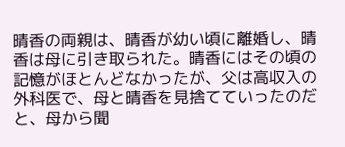晴香の両親は、晴香が幼い頃に離婚し、晴香は母に引き取られた。晴香にはその頃の記憶がほとんどなかったが、父は高収入の外科医で、母と晴香を見捨てていったのだと、母から聞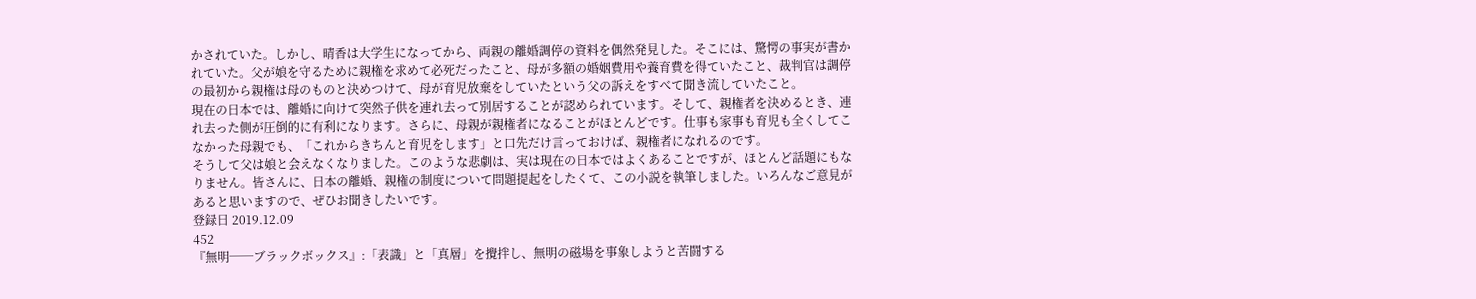かされていた。しかし、晴香は大学生になってから、両親の離婚調停の資料を偶然発見した。そこには、驚愕の事実が書かれていた。父が娘を守るために親権を求めて必死だったこと、母が多額の婚姻費用や養育費を得ていたこと、裁判官は調停の最初から親権は母のものと決めつけて、母が育児放棄をしていたという父の訴えをすべて聞き流していたこと。
現在の日本では、離婚に向けて突然子供を連れ去って別居することが認められています。そして、親権者を決めるとき、連れ去った側が圧倒的に有利になります。さらに、母親が親権者になることがほとんどです。仕事も家事も育児も全くしてこなかった母親でも、「これからきちんと育児をします」と口先だけ言っておけば、親権者になれるのです。
そうして父は娘と会えなくなりました。このような悲劇は、実は現在の日本ではよくあることですが、ほとんど話題にもなりません。皆さんに、日本の離婚、親権の制度について問題提起をしたくて、この小説を執筆しました。いろんなご意見があると思いますので、ぜひお聞きしたいです。
登録日 2019.12.09
452
『無明──ブラックボックス』:「表識」と「真層」を攪拌し、無明の磁場を事象しようと苦闘する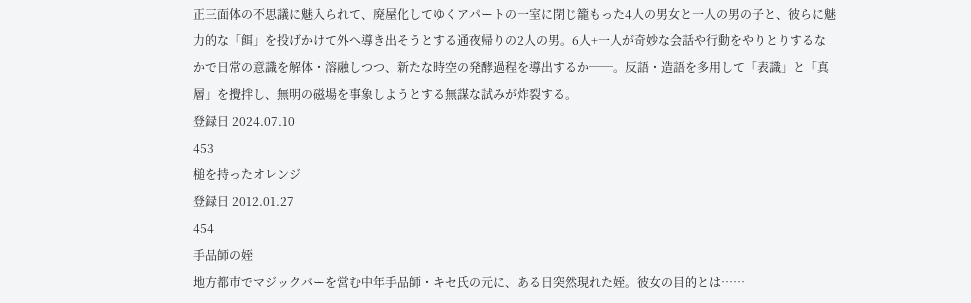正三面体の不思議に魅入られて、廃屋化してゆくアパートの一室に閉じ籠もった4人の男女と一人の男の子と、彼らに魅力的な「餌」を投げかけて外へ導き出そうとする通夜帰りの2人の男。6人+一人が奇妙な会話や行動をやりとりするなかで日常の意識を解体・溶融しつつ、新たな時空の発酵過程を導出するか──。反語・造語を多用して「表識」と「真層」を攪拌し、無明の磁場を事象しようとする無謀な試みが炸裂する。
登録日 2024.07.10
453
槌を持ったオレンジ
登録日 2012.01.27
454
手品師の姪
地方都市でマジックバーを営む中年手品師・キセ氏の元に、ある日突然現れた姪。彼女の目的とは……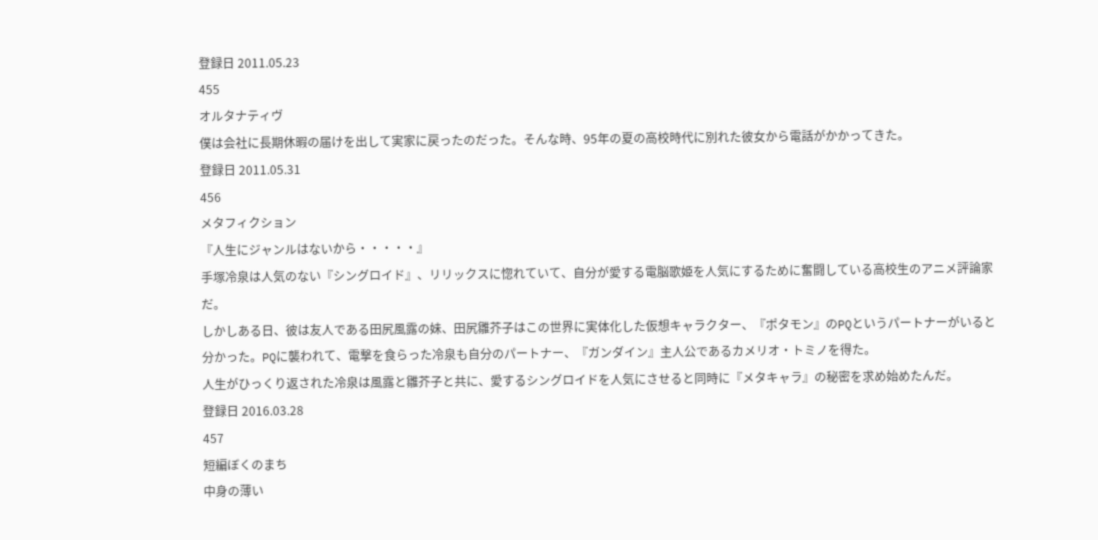登録日 2011.05.23
455
オルタナティヴ
僕は会社に長期休暇の届けを出して実家に戻ったのだった。そんな時、95年の夏の高校時代に別れた彼女から電話がかかってきた。
登録日 2011.05.31
456
メタフィクション
『人生にジャンルはないから・・・・・』
手塚冷泉は人気のない『シングロイド』、リリックスに惚れていて、自分が愛する電脳歌姫を人気にするために奮闘している高校生のアニメ評論家だ。
しかしある日、彼は友人である田尻風露の妹、田尻雛芥子はこの世界に実体化した仮想キャラクター、『ポタモン』のPQというパートナーがいると分かった。PQに襲われて、電撃を食らった冷泉も自分のパートナー、『ガンダイン』主人公であるカメリオ・トミノを得た。
人生がひっくり返された冷泉は風露と雛芥子と共に、愛するシングロイドを人気にさせると同時に『メタキャラ』の秘密を求め始めたんだ。
登録日 2016.03.28
457
短編ぼくのまち
中身の薄い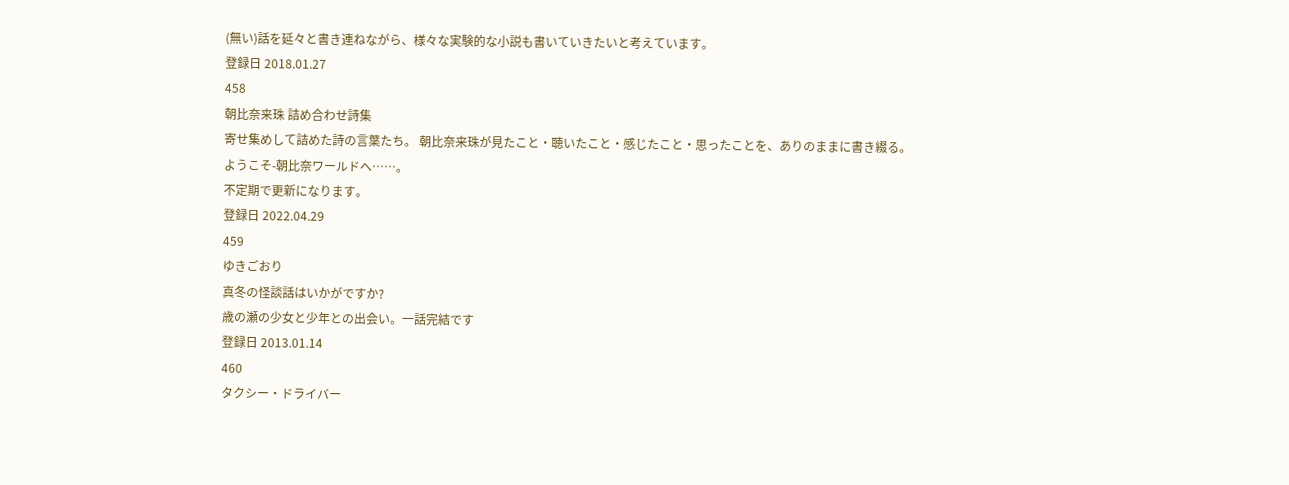(無い)話を延々と書き連ねながら、様々な実験的な小説も書いていきたいと考えています。
登録日 2018.01.27
458
朝比奈来珠 詰め合わせ詩集
寄せ集めして詰めた詩の言葉たち。 朝比奈来珠が見たこと・聴いたこと・感じたこと・思ったことを、ありのままに書き綴る。 ようこそ-朝比奈ワールドへ……。
不定期で更新になります。
登録日 2022.04.29
459
ゆきごおり
真冬の怪談話はいかがですか?
歳の瀬の少女と少年との出会い。一話完結です
登録日 2013.01.14
460
タクシー・ドライバー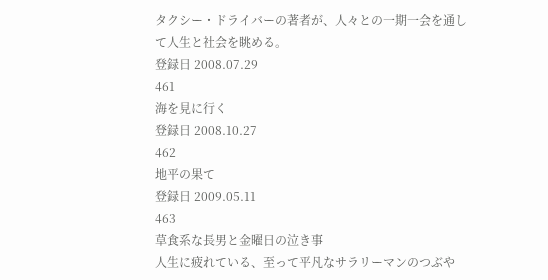タクシー・ドライバーの著者が、人々との一期一会を通して人生と社会を眺める。
登録日 2008.07.29
461
海を見に行く
登録日 2008.10.27
462
地平の果て
登録日 2009.05.11
463
草食系な長男と金曜日の泣き事
人生に疲れている、至って平凡なサラリーマンのつぶや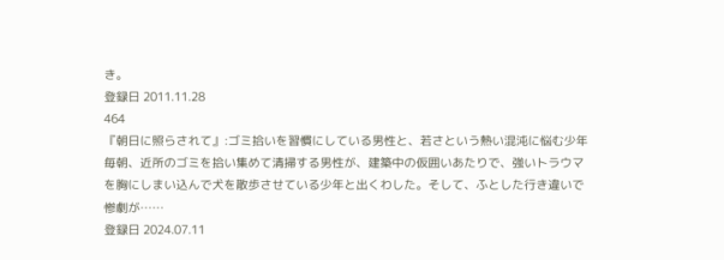き。
登録日 2011.11.28
464
『朝日に照らされて』:ゴミ拾いを習慣にしている男性と、若さという熱い混沌に悩む少年
毎朝、近所のゴミを拾い集めて清掃する男性が、建築中の仮囲いあたりで、強いトラウマを胸にしまい込んで犬を散歩させている少年と出くわした。そして、ふとした行き違いで惨劇が……
登録日 2024.07.11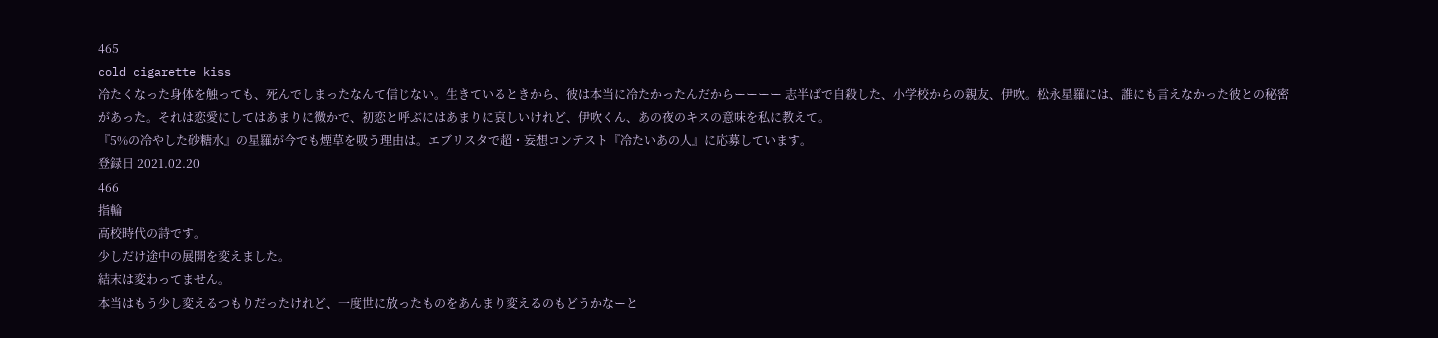465
cold cigarette kiss
冷たくなった身体を触っても、死んでしまったなんて信じない。生きているときから、彼は本当に冷たかったんだからーーーー 志半ばで自殺した、小学校からの親友、伊吹。松永星羅には、誰にも言えなかった彼との秘密があった。それは恋愛にしてはあまりに微かで、初恋と呼ぶにはあまりに哀しいけれど、伊吹くん、あの夜のキスの意味を私に教えて。
『5%の冷やした砂糖水』の星羅が今でも煙草を吸う理由は。エブリスタで超・妄想コンテスト『冷たいあの人』に応募しています。
登録日 2021.02.20
466
指輪
高校時代の詩です。
少しだけ途中の展開を変えました。
結末は変わってません。
本当はもう少し変えるつもりだったけれど、一度世に放ったものをあんまり変えるのもどうかなーと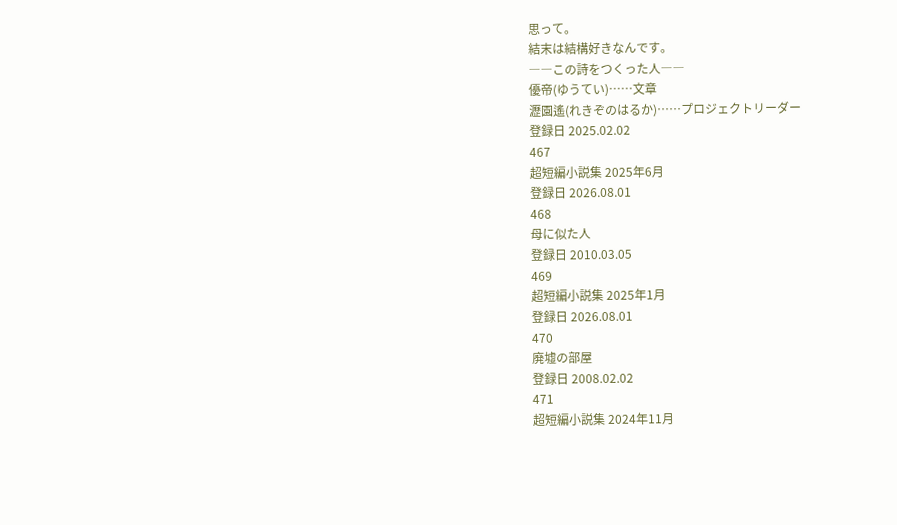思って。
結末は結構好きなんです。
――この詩をつくった人――
優帝(ゆうてい)……文章
瀝園遙(れきぞのはるか)……プロジェクトリーダー
登録日 2025.02.02
467
超短編小説集 2025年6月
登録日 2026.08.01
468
母に似た人
登録日 2010.03.05
469
超短編小説集 2025年1月
登録日 2026.08.01
470
廃墟の部屋
登録日 2008.02.02
471
超短編小説集 2024年11月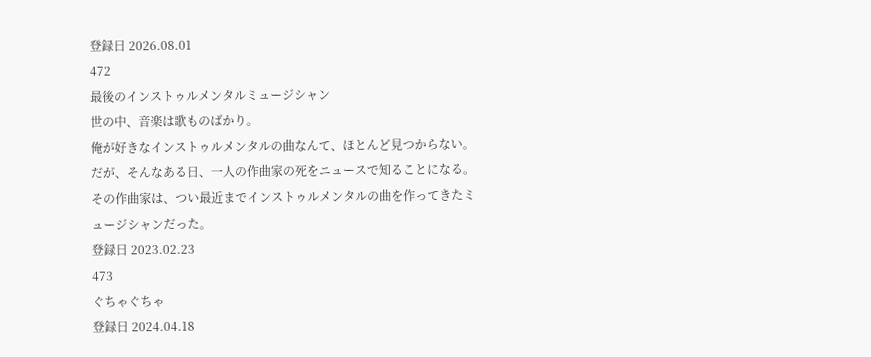登録日 2026.08.01
472
最後のインストゥルメンタルミュージシャン
世の中、音楽は歌ものばかり。
俺が好きなインストゥルメンタルの曲なんて、ほとんど見つからない。
だが、そんなある日、一人の作曲家の死をニュースで知ることになる。
その作曲家は、つい最近までインストゥルメンタルの曲を作ってきたミュージシャンだった。
登録日 2023.02.23
473
ぐちゃぐちゃ
登録日 2024.04.18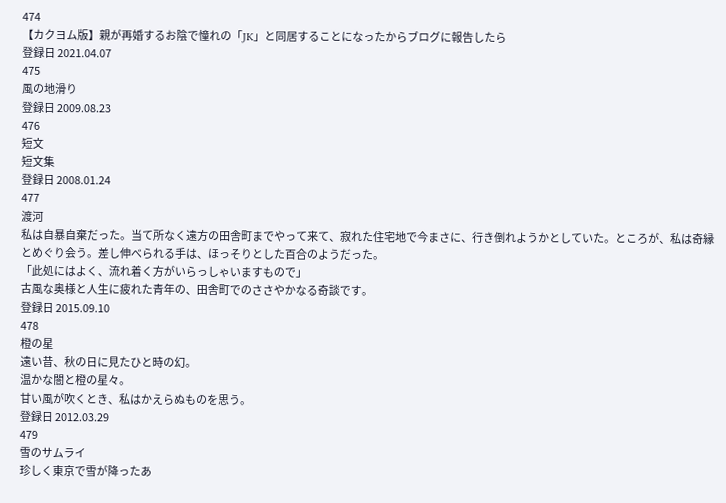474
【カクヨム版】親が再婚するお陰で憧れの「JK」と同居することになったからブログに報告したら
登録日 2021.04.07
475
風の地滑り
登録日 2009.08.23
476
短文
短文集
登録日 2008.01.24
477
渡河
私は自暴自棄だった。当て所なく遠方の田舎町までやって来て、寂れた住宅地で今まさに、行き倒れようかとしていた。ところが、私は奇縁とめぐり会う。差し伸べられる手は、ほっそりとした百合のようだった。
「此処にはよく、流れ着く方がいらっしゃいますもので」
古風な奥様と人生に疲れた青年の、田舎町でのささやかなる奇談です。
登録日 2015.09.10
478
橙の星
遠い昔、秋の日に見たひと時の幻。
温かな闇と橙の星々。
甘い風が吹くとき、私はかえらぬものを思う。
登録日 2012.03.29
479
雪のサムライ
珍しく東京で雪が降ったあ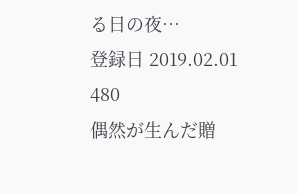る日の夜…
登録日 2019.02.01
480
偶然が生んだ贈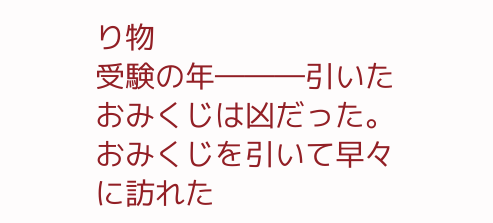り物
受験の年―――引いたおみくじは凶だった。おみくじを引いて早々に訪れた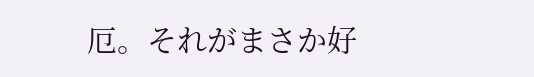厄。それがまさか好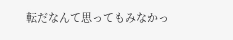転だなんて思ってもみなかっ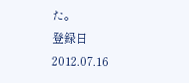た。
登録日 2012.07.16